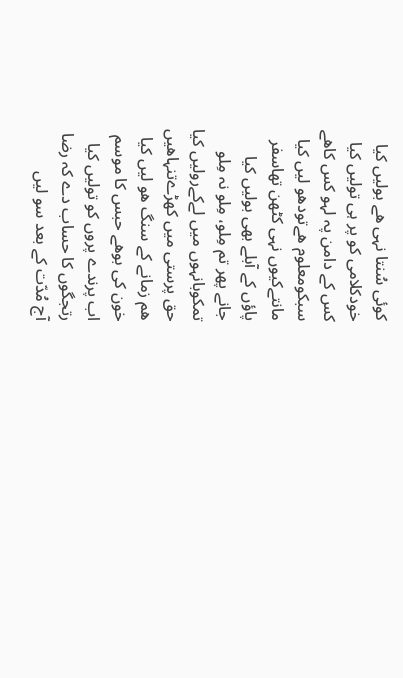کوئی سُنتا نہی ھے بولیں کیا
خودکلامی کو پر ہی تولیں کیا
کس کے دامن پہ لہو کس کاھے
سبکومعلوم ھےتودھو لیں کیا
مانتےکیوں نہی کٹھن تھاسفر
پاؤں کے آبلے بھی بولیں کیا
جانے پھر تم مِلو، مِلو نہ مِلو
تمکوبانہوں میں لےکےرولیں کیا
حق پرستی میں کھڑےتنہاھیں
ھم زمانے کے سنگ ھو لیں کیا
خون کی بوھے حبس کا موسم
اب پرندے پروں کو تولیں کیا
رتجگوں کا حساب دے کہ رضا
آج مُدّت کے بعد سو لیں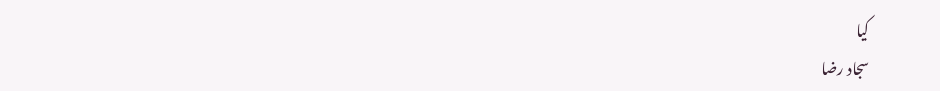کیا
سجاد رضا